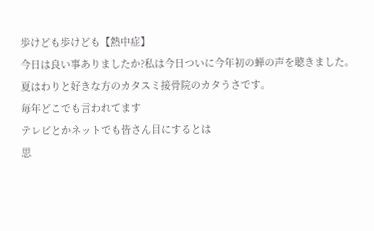歩けども歩けども【熱中症】
今日は良い事ありましたか?私は今日ついに今年初の蝉の声を聴きました。夏はわりと好きな方のカタスミ接骨院のカタうさです。
毎年どこでも言われてます
テレビとかネットでも皆さん目にするとは
思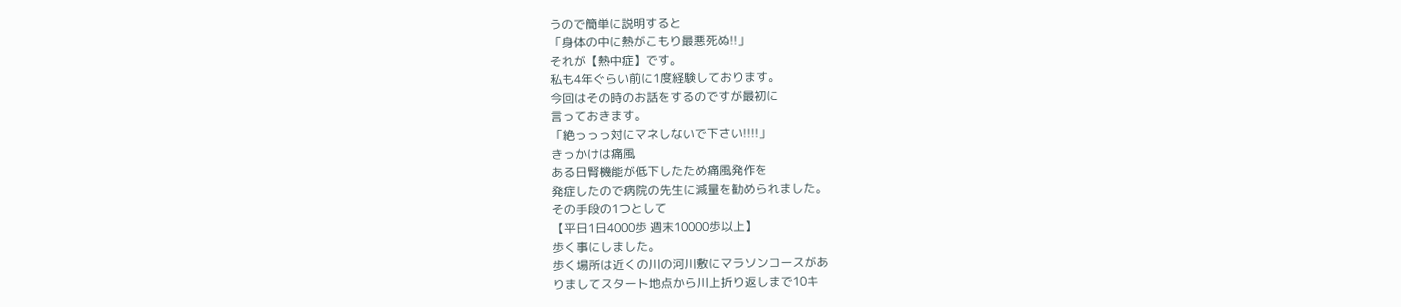うので簡単に説明すると
「身体の中に熱がこもり最悪死ぬ!!」
それが【熱中症】です。
私も4年ぐらい前に1度経験しております。
今回はその時のお話をするのですが最初に
言っておきます。
「絶っっっ対にマネしないで下さい!!!!」
きっかけは痛風
ある日腎機能が低下したため痛風発作を
発症したので病院の先生に減量を勧められました。
その手段の1つとして
【平日1日4000歩 週末10000歩以上】
歩く事にしました。
歩く場所は近くの川の河川敷にマラソンコースがあ
りましてスタート地点から川上折り返しまで10キ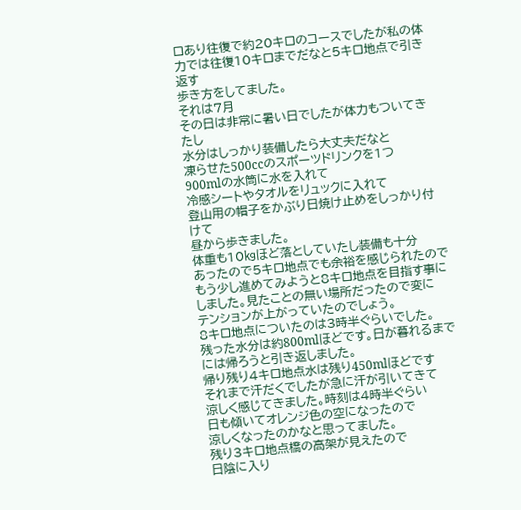ロあり往復で約20キロのコースでしたが私の体力では往復10キロまでだなと5キロ地点で引き返す
歩き方をしてました。
それは7月
その日は非常に暑い日でしたが体力もついてきたし
水分はしっかり装備したら大丈夫だなと
凍らせた500ccのスポーツドリンクを1つ
900mlの水筒に水を入れて
冷感シートやタオルをリュックに入れて
登山用の帽子をかぶり日焼け止めをしっかり付けて
昼から歩きました。
体重も10㎏ほど落としていたし装備も十分
あったので5キロ地点でも余裕を感じられたので
もう少し進めてみようと8キロ地点を目指す事に
しました。見たことの無い場所だったので変に
テンションが上がっていたのでしょう。
8キロ地点についたのは3時半ぐらいでした。
残った水分は約800mlほどです。日が暮れるまでには帰ろうと引き返しました。
帰り残り4キロ地点水は残り450mlほどです
それまで汗だくでしたが急に汗が引いてきて
涼しく感じてきました。時刻は4時半ぐらい
日も傾いてオレンジ色の空になったので
涼しくなったのかなと思ってました。
残り3キロ地点橋の高架が見えたので
日陰に入り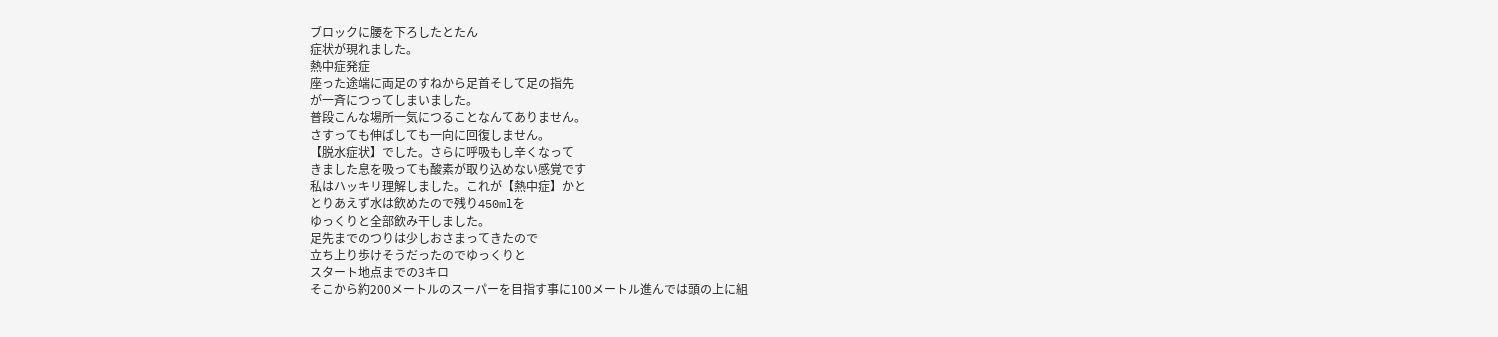ブロックに腰を下ろしたとたん
症状が現れました。
熱中症発症
座った途端に両足のすねから足首そして足の指先
が一斉につってしまいました。
普段こんな場所一気につることなんてありません。
さすっても伸ばしても一向に回復しません。
【脱水症状】でした。さらに呼吸もし辛くなって
きました息を吸っても酸素が取り込めない感覚です
私はハッキリ理解しました。これが【熱中症】かと
とりあえず水は飲めたので残り450mlを
ゆっくりと全部飲み干しました。
足先までのつりは少しおさまってきたので
立ち上り歩けそうだったのでゆっくりと
スタート地点までの3キロ
そこから約200メートルのスーパーを目指す事に100メートル進んでは頭の上に組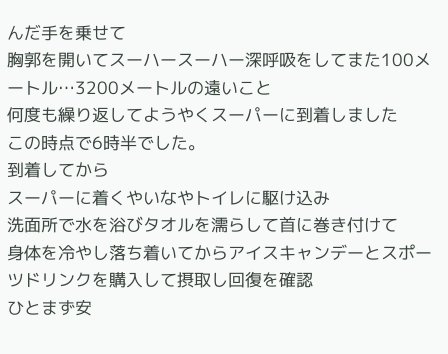んだ手を乗せて
胸郭を開いてスーハースーハー深呼吸をしてまた100メートル…3200メートルの遠いこと
何度も繰り返してようやくスーパーに到着しました
この時点で6時半でした。
到着してから
スーパーに着くやいなやトイレに駆け込み
洗面所で水を浴びタオルを濡らして首に巻き付けて
身体を冷やし落ち着いてからアイスキャンデーとスポーツドリンクを購入して摂取し回復を確認
ひとまず安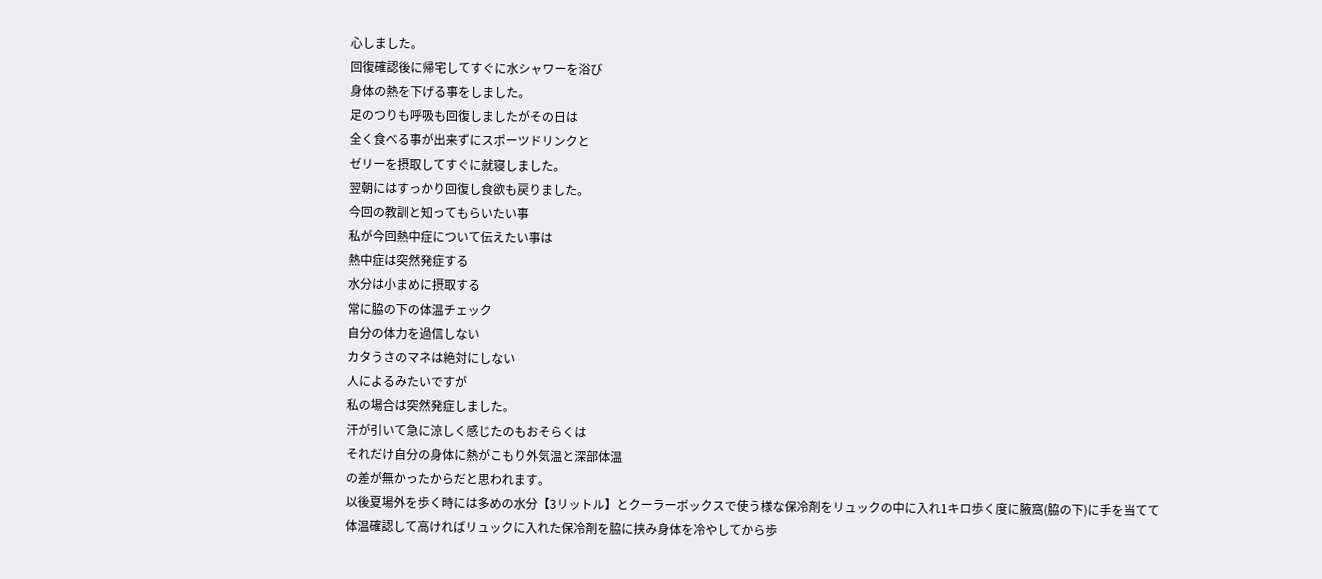心しました。
回復確認後に帰宅してすぐに水シャワーを浴び
身体の熱を下げる事をしました。
足のつりも呼吸も回復しましたがその日は
全く食べる事が出来ずにスポーツドリンクと
ゼリーを摂取してすぐに就寝しました。
翌朝にはすっかり回復し食欲も戻りました。
今回の教訓と知ってもらいたい事
私が今回熱中症について伝えたい事は
熱中症は突然発症する
水分は小まめに摂取する
常に脇の下の体温チェック
自分の体力を過信しない
カタうさのマネは絶対にしない
人によるみたいですが
私の場合は突然発症しました。
汗が引いて急に涼しく感じたのもおそらくは
それだけ自分の身体に熱がこもり外気温と深部体温
の差が無かったからだと思われます。
以後夏場外を歩く時には多めの水分【3リットル】とクーラーボックスで使う様な保冷剤をリュックの中に入れ1キロ歩く度に腋窩(脇の下)に手を当てて体温確認して高ければリュックに入れた保冷剤を脇に挟み身体を冷やしてから歩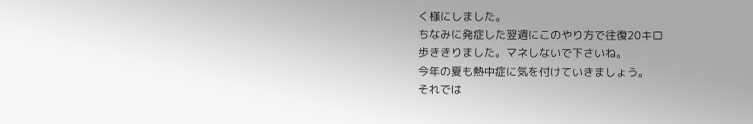く様にしました。
ちなみに発症した翌週にこのやり方で往復20キロ
歩ききりました。マネしないで下さいね。
今年の夏も熱中症に気を付けていきましょう。
それでは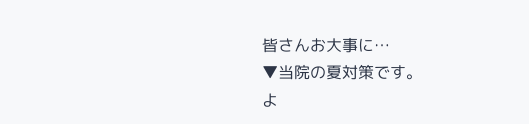皆さんお大事に…
▼当院の夏対策です。
よ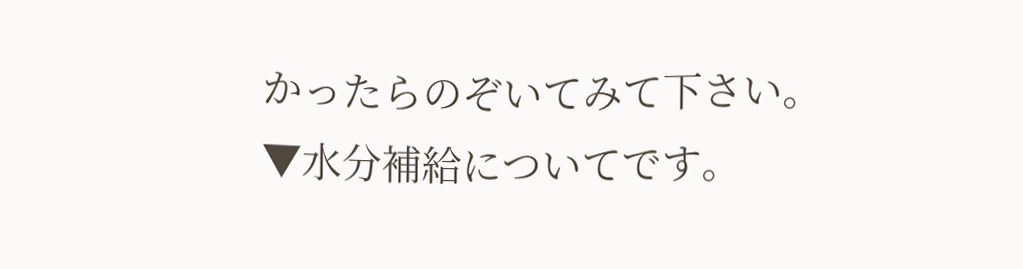かったらのぞいてみて下さい。
▼水分補給についてです。